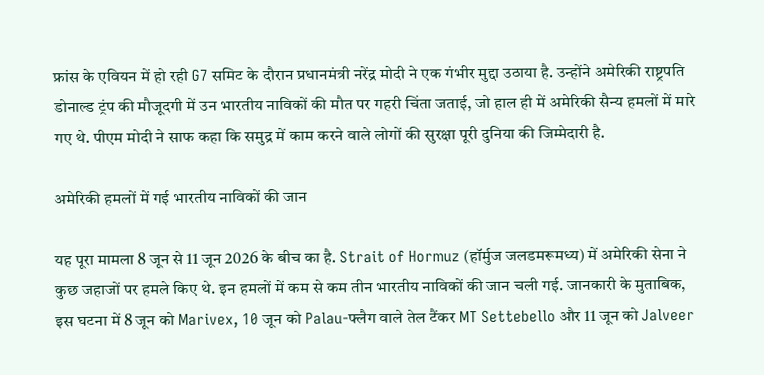फ्रांस के एवियन में हो रही G7 समिट के दौरान प्रधानमंत्री नरेंद्र मोदी ने एक गंभीर मुद्दा उठाया है. उन्होंने अमेरिकी राष्ट्रपति डोनाल्ड ट्रंप की मौजूदगी में उन भारतीय नाविकों की मौत पर गहरी चिंता जताई, जो हाल ही में अमेरिकी सैन्य हमलों में मारे गए थे. पीएम मोदी ने साफ कहा कि समुद्र में काम करने वाले लोगों की सुरक्षा पूरी दुनिया की जिम्मेदारी है.

अमेरिकी हमलों में गई भारतीय नाविकों की जान

यह पूरा मामला 8 जून से 11 जून 2026 के बीच का है. Strait of Hormuz (हॉर्मुज जलडमरूमध्य) में अमेरिकी सेना ने कुछ जहाजों पर हमले किए थे. इन हमलों में कम से कम तीन भारतीय नाविकों की जान चली गई. जानकारी के मुताबिक, इस घटना में 8 जून को Marivex, 10 जून को Palau-फ्लैग वाले तेल टैंकर MT Settebello और 11 जून को Jalveer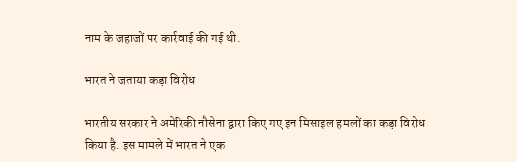नाम के जहाजों पर कार्रवाई की गई थी.

भारत ने जताया कड़ा विरोध

भारतीय सरकार ने अमेरिकी नौसेना द्वारा किए गए इन मिसाइल हमलों का कड़ा विरोध किया है. इस मामले में भारत ने एक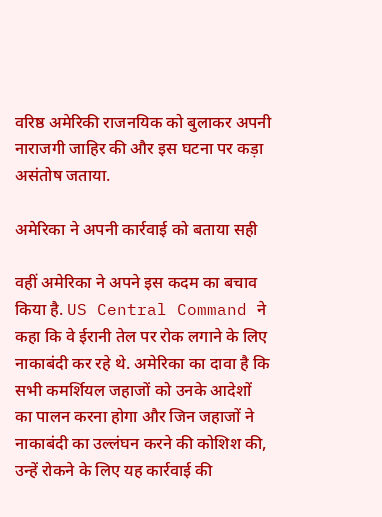वरिष्ठ अमेरिकी राजनयिक को बुलाकर अपनी नाराजगी जाहिर की और इस घटना पर कड़ा असंतोष जताया.

अमेरिका ने अपनी कार्रवाई को बताया सही

वहीं अमेरिका ने अपने इस कदम का बचाव किया है. US Central Command ने कहा कि वे ईरानी तेल पर रोक लगाने के लिए नाकाबंदी कर रहे थे. अमेरिका का दावा है कि सभी कमर्शियल जहाजों को उनके आदेशों का पालन करना होगा और जिन जहाजों ने नाकाबंदी का उल्लंघन करने की कोशिश की, उन्हें रोकने के लिए यह कार्रवाई की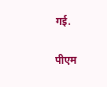गई.

पीएम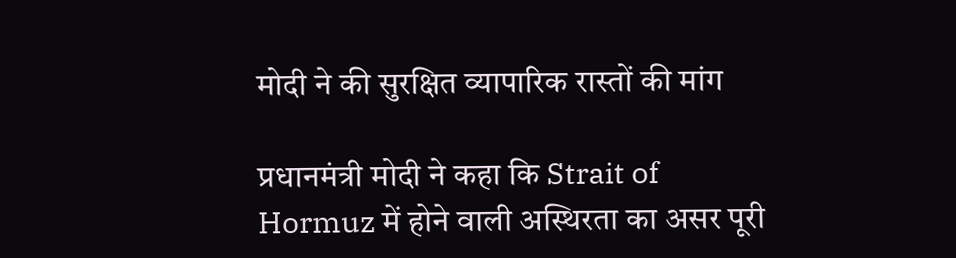मोदी ने की सुरक्षित व्यापारिक रास्तों की मांग

प्रधानमंत्री मोदी ने कहा कि Strait of Hormuz में होने वाली अस्थिरता का असर पूरी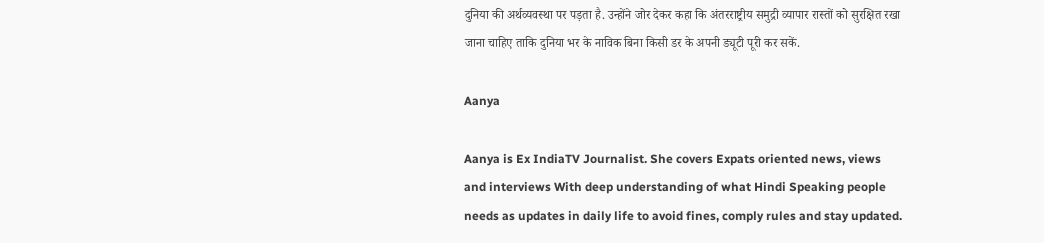दुनिया की अर्थव्यवस्था पर पड़ता है. उन्होंने जोर देकर कहा कि अंतरराष्ट्रीय समुद्री व्यापार रास्तों को सुरक्षित रखा जाना चाहिए ताकि दुनिया भर के नाविक बिना किसी डर के अपनी ड्यूटी पूरी कर सकें.

Aanya

Aanya is Ex IndiaTV Journalist. She covers Expats oriented news, views and interviews With deep understanding of what Hindi Speaking people needs as updates in daily life to avoid fines, comply rules and stay updated.